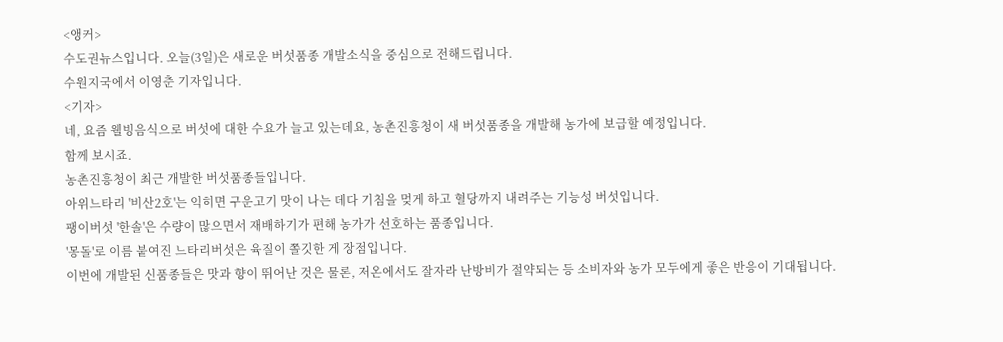<앵커>
수도권뉴스입니다. 오늘(3일)은 새로운 버섯품종 개발소식을 중심으로 전해드립니다.
수원지국에서 이영춘 기자입니다.
<기자>
네, 요즘 웰빙음식으로 버섯에 대한 수요가 늘고 있는데요, 농촌진흥청이 새 버섯품종을 개발해 농가에 보급할 예정입니다.
함께 보시죠.
농촌진흥청이 최근 개발한 버섯품종들입니다.
아위느타리 '비산2호'는 익히면 구운고기 맛이 나는 데다 기침을 멎게 하고 혈당까지 내려주는 기능성 버섯입니다.
팽이버섯 '한솔'은 수량이 많으면서 재배하기가 편해 농가가 선호하는 품종입니다.
'몽돌'로 이름 붙여진 느타리버섯은 육질이 쫄깃한 게 장점입니다.
이번에 개발된 신품종들은 맛과 향이 뛰어난 것은 물론, 저온에서도 잘자라 난방비가 절약되는 등 소비자와 농가 모두에게 좋은 반응이 기대됩니다.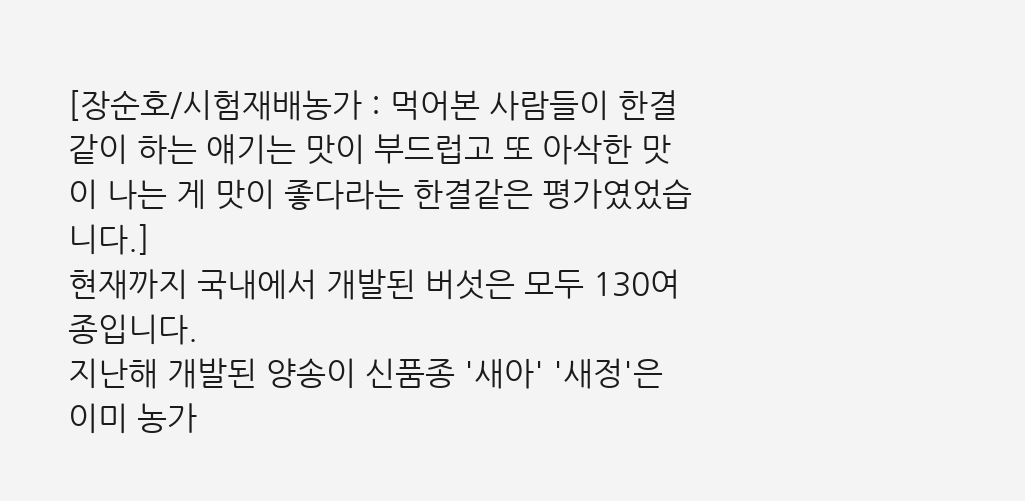[장순호/시험재배농가 : 먹어본 사람들이 한결같이 하는 얘기는 맛이 부드럽고 또 아삭한 맛이 나는 게 맛이 좋다라는 한결같은 평가였었습니다.]
현재까지 국내에서 개발된 버섯은 모두 130여 종입니다.
지난해 개발된 양송이 신품종 '새아' '새정'은 이미 농가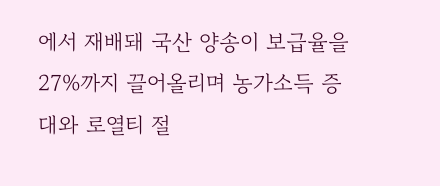에서 재배돼 국산 양송이 보급율을 27%까지 끌어올리며 농가소득 증대와 로열티 절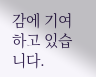감에 기여하고 있습니다.